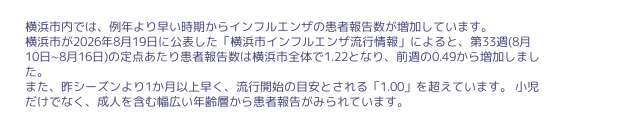横浜市内では、例年より早い時期からインフルエンザの患者報告数が増加しています。
横浜市が2026年8月19日に公表した「横浜市インフルエンザ流行情報」によると、第33週(8月10日~8月16日)の定点あたり患者報告数は横浜市全体で1.22となり、前週の0.49から増加しました。
また、昨シーズンより1か月以上早く、流行開始の目安とされる「1.00」を超えています。 小児だけでなく、成人を含む幅広い年齢層から患者報告がみられています。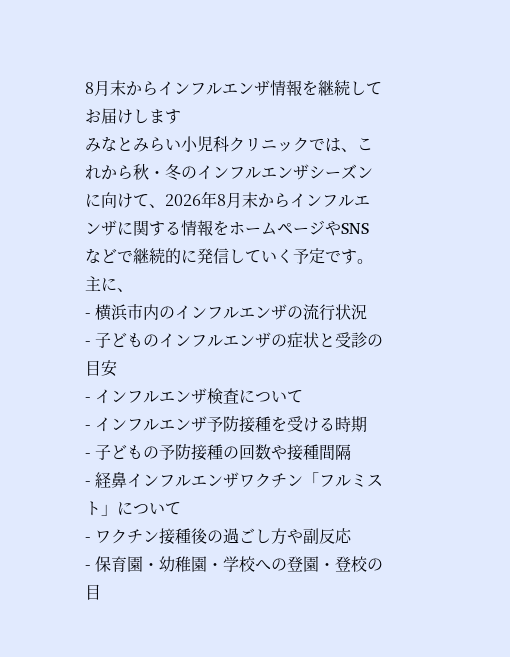8月末からインフルエンザ情報を継続してお届けします
みなとみらい小児科クリニックでは、これから秋・冬のインフルエンザシーズンに向けて、2026年8月末からインフルエンザに関する情報をホームページやSNSなどで継続的に発信していく予定です。
主に、
- 横浜市内のインフルエンザの流行状況
- 子どものインフルエンザの症状と受診の目安
- インフルエンザ検査について
- インフルエンザ予防接種を受ける時期
- 子どもの予防接種の回数や接種間隔
- 経鼻インフルエンザワクチン「フルミスト」について
- ワクチン接種後の過ごし方や副反応
- 保育園・幼稚園・学校への登園・登校の目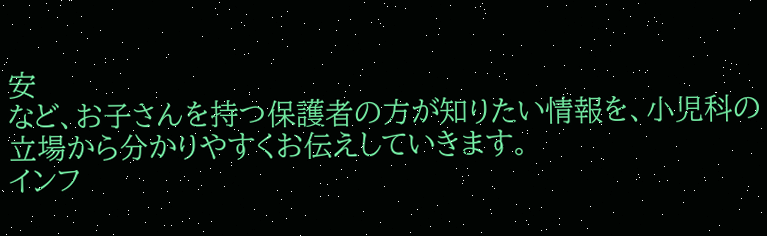安
など、お子さんを持つ保護者の方が知りたい情報を、小児科の立場から分かりやすくお伝えしていきます。
インフ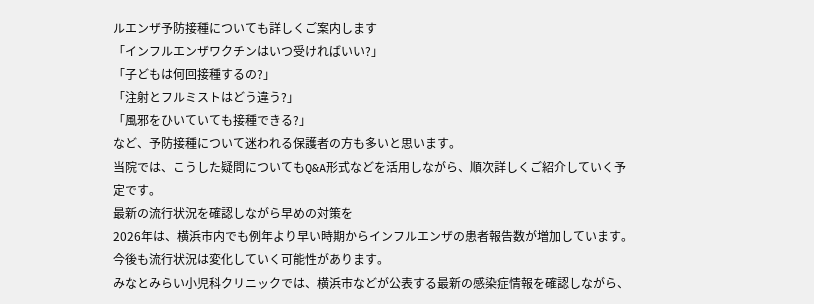ルエンザ予防接種についても詳しくご案内します
「インフルエンザワクチンはいつ受ければいい?」
「子どもは何回接種するの?」
「注射とフルミストはどう違う?」
「風邪をひいていても接種できる?」
など、予防接種について迷われる保護者の方も多いと思います。
当院では、こうした疑問についてもQ&A形式などを活用しながら、順次詳しくご紹介していく予定です。
最新の流行状況を確認しながら早めの対策を
2026年は、横浜市内でも例年より早い時期からインフルエンザの患者報告数が増加しています。
今後も流行状況は変化していく可能性があります。
みなとみらい小児科クリニックでは、横浜市などが公表する最新の感染症情報を確認しながら、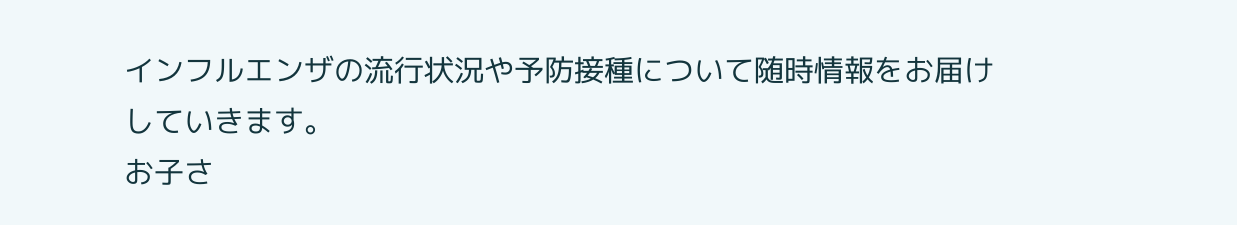インフルエンザの流行状況や予防接種について随時情報をお届けしていきます。
お子さ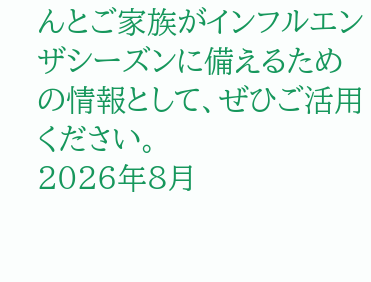んとご家族がインフルエンザシーズンに備えるための情報として、ぜひご活用ください。
2026年8月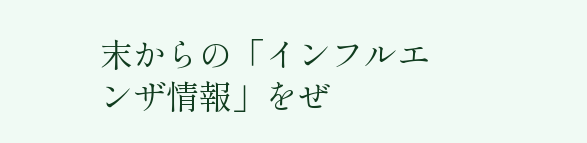末からの「インフルエンザ情報」をぜ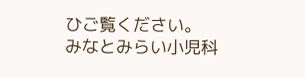ひご覧ください。
みなとみらい小児科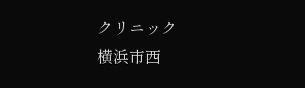クリニック
横浜市西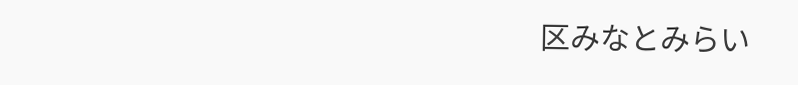区みなとみらい